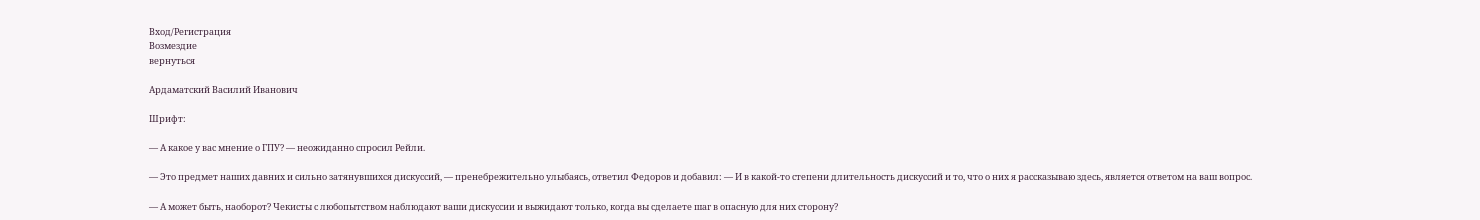Вход/Регистрация
Возмездие
вернуться

Ардаматский Василий Иванович

Шрифт:

— А какое у вас мнение о ГПУ? — неожиданно спросил Рейли.

— Это предмет наших давних и сильно затянувшихся дискуссий, — пренебрежительно улыбаясь, ответил Федоров и добавил: — И в какой-то степени длительность дискуссий и то, что о них я рассказываю здесь, является ответом на ваш вопрос.

— А может быть, наоборот? Чекисты с любопытством наблюдают ваши дискуссии и выжидают только, когда вы сделаете шаг в опасную для них сторону?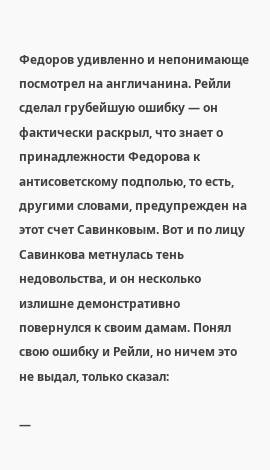Федоров удивленно и непонимающе посмотрел на англичанина. Рейли сделал грубейшую ошибку — он фактически раскрыл, что знает о принадлежности Федорова к антисоветскому подполью, то есть, другими словами, предупрежден на этот счет Савинковым. Вот и по лицу Савинкова метнулась тень недовольства, и он несколько излишне демонстративно повернулся к своим дамам. Понял свою ошибку и Рейли, но ничем это не выдал, только сказал:

—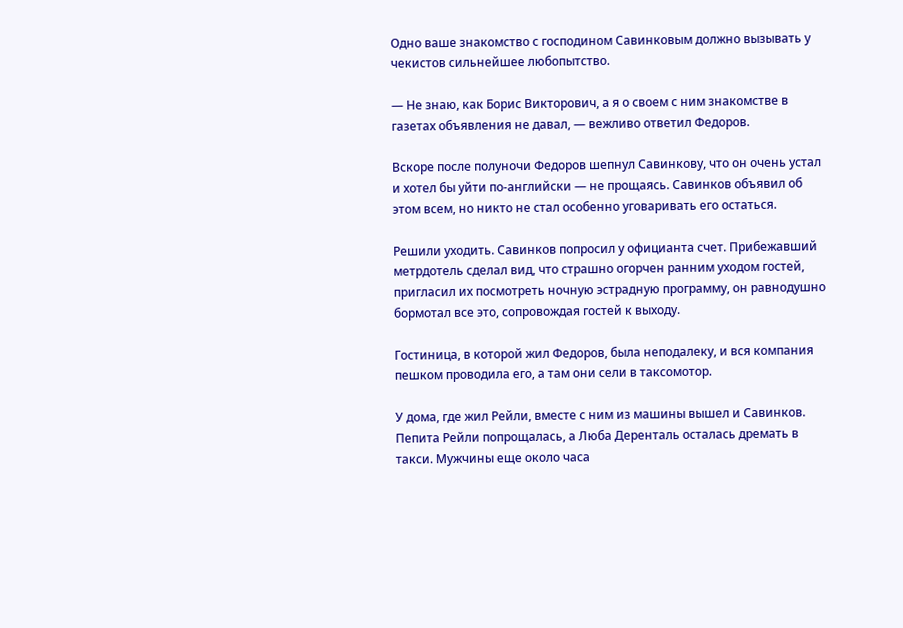Одно ваше знакомство с господином Савинковым должно вызывать у чекистов сильнейшее любопытство.

— Не знаю, как Борис Викторович, а я о своем с ним знакомстве в газетах объявления не давал, — вежливо ответил Федоров.

Вскоре после полуночи Федоров шепнул Савинкову, что он очень устал и хотел бы уйти по-английски — не прощаясь. Савинков объявил об этом всем, но никто не стал особенно уговаривать его остаться.

Решили уходить. Савинков попросил у официанта счет. Прибежавший метрдотель сделал вид, что страшно огорчен ранним уходом гостей, пригласил их посмотреть ночную эстрадную программу, он равнодушно бормотал все это, сопровождая гостей к выходу.

Гостиница, в которой жил Федоров, была неподалеку, и вся компания пешком проводила его, а там они сели в таксомотор.

У дома, где жил Рейли, вместе с ним из машины вышел и Савинков. Пепита Рейли попрощалась, а Люба Деренталь осталась дремать в такси. Мужчины еще около часа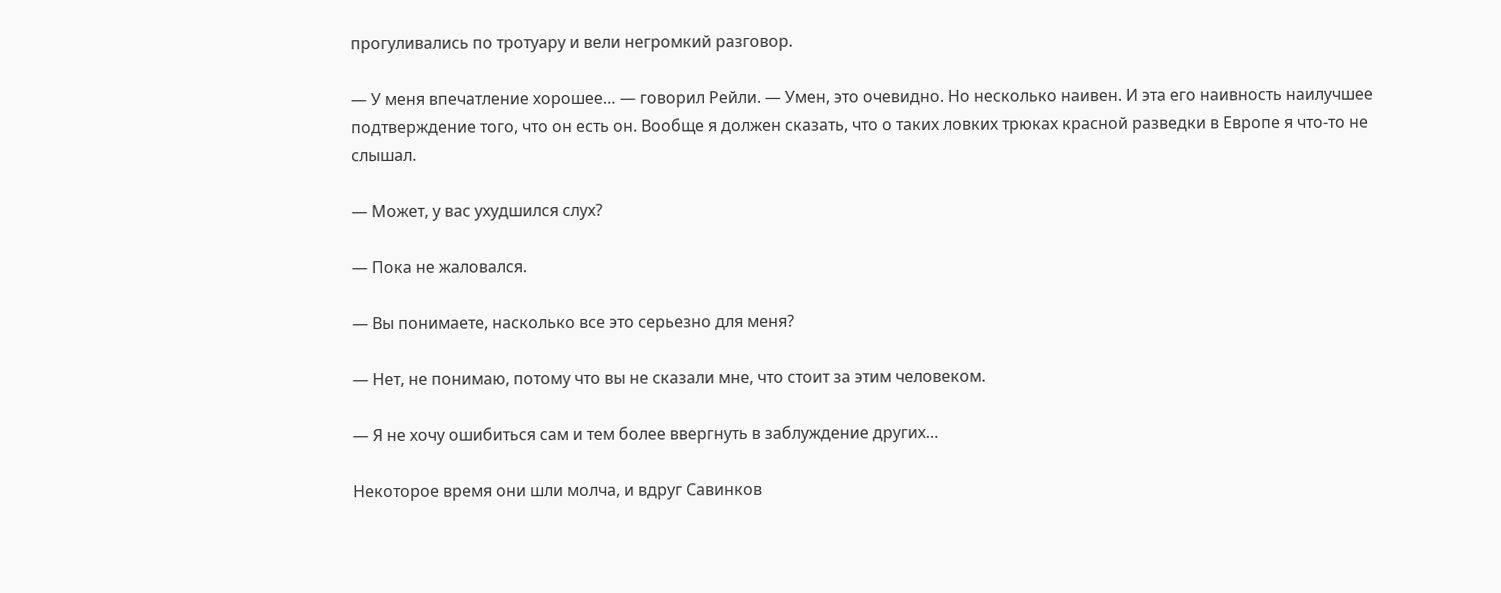прогуливались по тротуару и вели негромкий разговор.

— У меня впечатление хорошее… — говорил Рейли. — Умен, это очевидно. Но несколько наивен. И эта его наивность наилучшее подтверждение того, что он есть он. Вообще я должен сказать, что о таких ловких трюках красной разведки в Европе я что-то не слышал.

— Может, у вас ухудшился слух?

— Пока не жаловался.

— Вы понимаете, насколько все это серьезно для меня?

— Нет, не понимаю, потому что вы не сказали мне, что стоит за этим человеком.

— Я не хочу ошибиться сам и тем более ввергнуть в заблуждение других…

Некоторое время они шли молча, и вдруг Савинков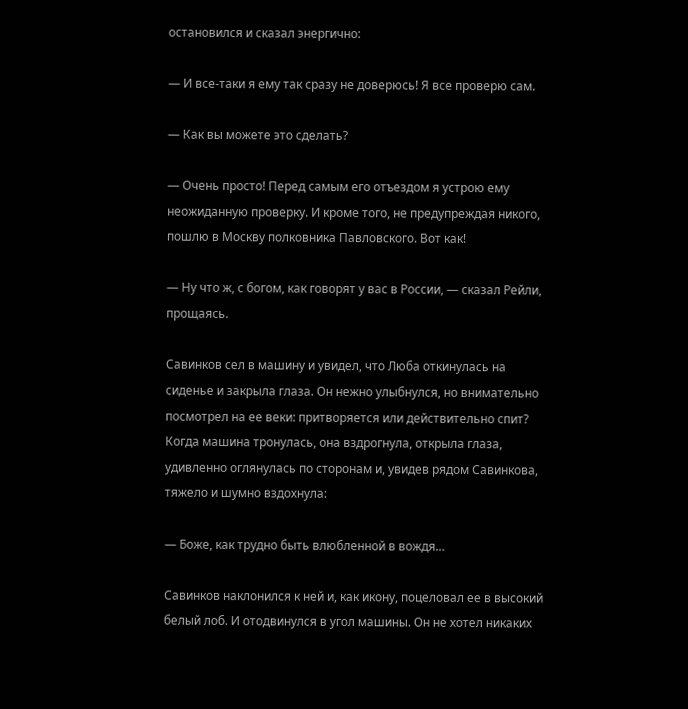остановился и сказал энергично:

— И все-таки я ему так сразу не доверюсь! Я все проверю сам.

— Как вы можете это сделать?

— Очень просто! Перед самым его отъездом я устрою ему неожиданную проверку. И кроме того, не предупреждая никого, пошлю в Москву полковника Павловского. Вот как!

— Ну что ж, с богом, как говорят у вас в России, — сказал Рейли, прощаясь.

Савинков сел в машину и увидел, что Люба откинулась на сиденье и закрыла глаза. Он нежно улыбнулся, но внимательно посмотрел на ее веки: притворяется или действительно спит? Когда машина тронулась, она вздрогнула, открыла глаза, удивленно оглянулась по сторонам и, увидев рядом Савинкова, тяжело и шумно вздохнула:

— Боже, как трудно быть влюбленной в вождя…

Савинков наклонился к ней и, как икону, поцеловал ее в высокий белый лоб. И отодвинулся в угол машины. Он не хотел никаких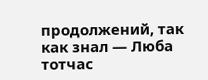продолжений, так как знал — Люба тотчас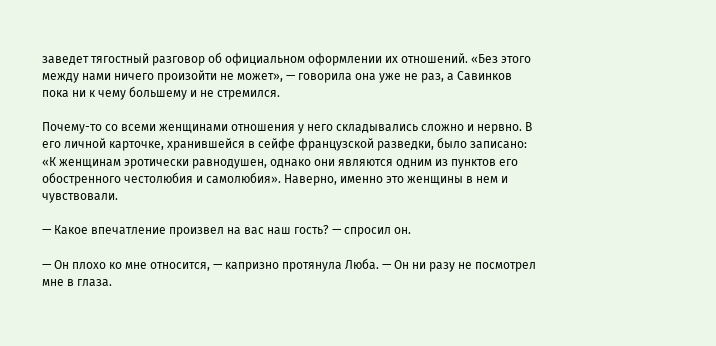заведет тягостный разговор об официальном оформлении их отношений. «Без этого между нами ничего произойти не может», — говорила она уже не раз, а Савинков пока ни к чему большему и не стремился.

Почему-то со всеми женщинами отношения у него складывались сложно и нервно. В его личной карточке, хранившейся в сейфе французской разведки, было записано: «К женщинам эротически равнодушен, однако они являются одним из пунктов его обостренного честолюбия и самолюбия». Наверно, именно это женщины в нем и чувствовали.

— Какое впечатление произвел на вас наш гость? — спросил он.

— Он плохо ко мне относится, — капризно протянула Люба. — Он ни разу не посмотрел мне в глаза.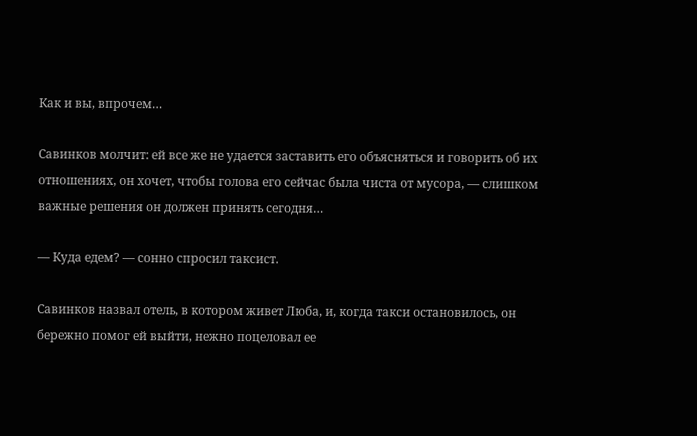Как и вы, впрочем…

Савинков молчит: ей все же не удается заставить его объясняться и говорить об их отношениях, он хочет, чтобы голова его сейчас была чиста от мусора, — слишком важные решения он должен принять сегодня…

— Куда едем? — сонно спросил таксист.

Савинков назвал отель, в котором живет Люба, и, когда такси остановилось, он бережно помог ей выйти, нежно поцеловал ее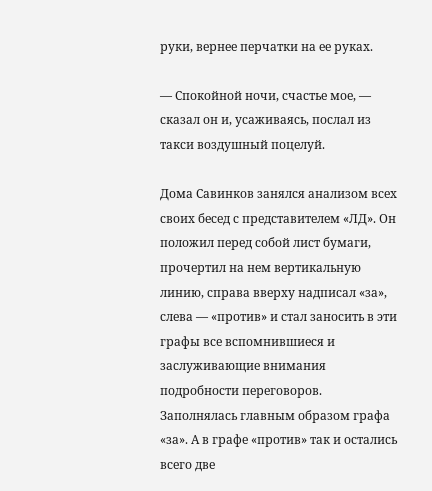руки, вернее перчатки на ее руках.

— Спокойной ночи, счастье мое, — сказал он и, усаживаясь, послал из такси воздушный поцелуй.

Дома Савинков занялся анализом всех своих бесед с представителем «ЛД». Он положил перед собой лист бумаги, прочертил на нем вертикальную линию, справа вверху надписал «за», слева — «против» и стал заносить в эти графы все вспомнившиеся и заслуживающие внимания подробности переговоров. Заполнялась главным образом графа «за». А в графе «против» так и остались всего две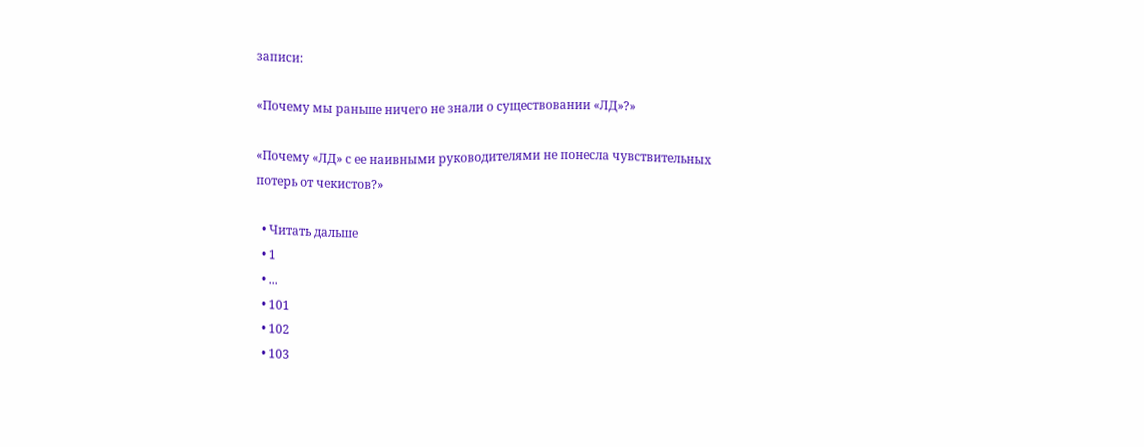записи:

«Почему мы раньше ничего не знали о существовании «ЛД»?»

«Почему «ЛД» с ее наивными руководителями не понесла чувствительных потерь от чекистов?»

  • Читать дальше
  • 1
  • ...
  • 101
  • 102
  • 103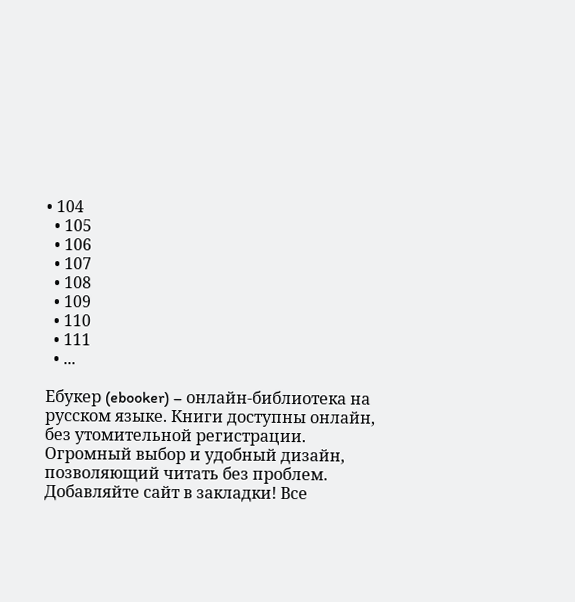• 104
  • 105
  • 106
  • 107
  • 108
  • 109
  • 110
  • 111
  • ...

Ебукер (ebooker) – онлайн-библиотека на русском языке. Книги доступны онлайн, без утомительной регистрации. Огромный выбор и удобный дизайн, позволяющий читать без проблем. Добавляйте сайт в закладки! Все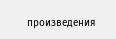произведения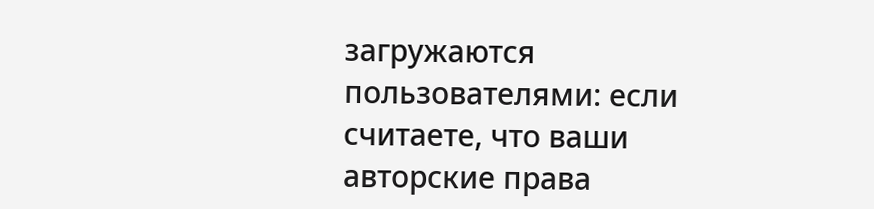загружаются пользователями: если считаете, что ваши авторские права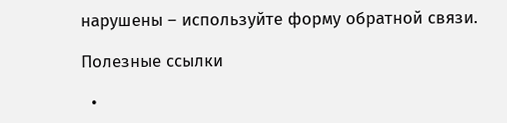нарушены – используйте форму обратной связи.

Полезные ссылки

  •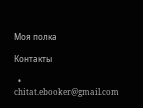Моя полка

Контакты

  • chitat.ebooker@gmail.com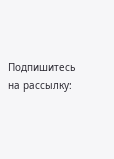Подпишитесь на рассылку: